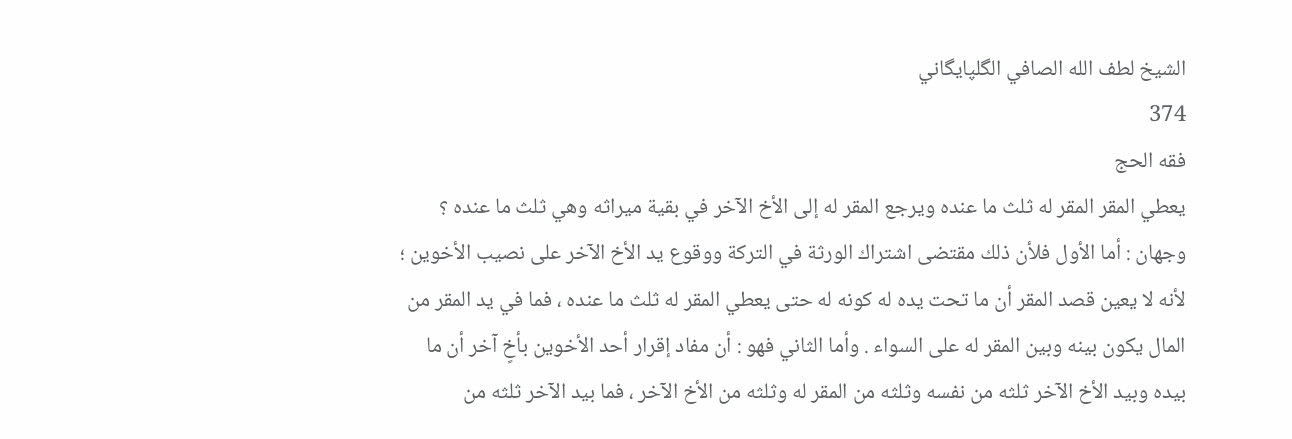الشيخ لطف الله الصافي الگلپايگاني
374
فقه الحج
يعطي المقر المقر له ثلث ما عنده ويرجع المقر له إلى الأخ الآخر في بقية ميراثه وهي ثلث ما عنده ؟ وجهان : أما الأول فلأن ذلك مقتضى اشتراك الورثة في التركة ووقوع يد الأخ الآخر على نصيب الأخوين ؛ لأنه لا يعين قصد المقر أن ما تحت يده له كونه له حتى يعطي المقر له ثلث ما عنده ، فما في يد المقر من المال يكون بينه وبين المقر له على السواء . وأما الثاني فهو : أن مفاد إقرار أحد الأخوين بأخٍ آخر أن ما بيده وبيد الأخ الآخر ثلثه من نفسه وثلثه من المقر له وثلثه من الأخ الآخر ، فما بيد الآخر ثلثه من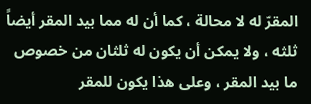المقرّ له لا محالة ، كما أن له مما بيد المقر أيضاً ثلثه ، ولا يمكن أن يكون له ثلثان من خصوص ما بيد المقر ، وعلى هذا يكون للمقر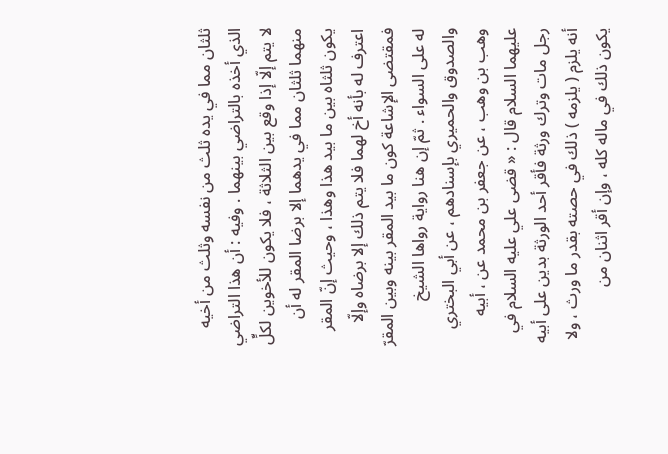ثلثان مما في يده ثلث من نفسه وثلث من أخيه الذي أخذه بالتراضي بينهما . وفيه : أن هذا التراضي لا يتم إلّا إذا وقع بين الثلاثة ، فلا يكون للأخوين لكلٍّ منهما ثلثان مما في يدهما إلا برضا المقر له أن يكون ثلثاه بين ما بيد هذا وهذا ، وحيث إنّ المقر اعترف له بأنه أخ لهما فلا يتم ذلك إلا برضاه وإلّا فمقتضى الإشاعة كون ما بيد المقر بينه وبين المقرّ له على السواء . ثمّ إن هنا رواية رواها الشيخ والصدوق والحميري بإسنادهم ، عن أبي البختري وهب بن وهب ، عن جعفر بن محمد عن ، أبيه عليهما السلام قال : « قضى علي عليه السلام في رجل مات وترك ورثة فأقر أحد الورثة بدين على أبيه أنه يلزم ( يلزمه ) ذلك في حصته بقدر ما ورث ، ولا يكون ذلك في ماله كله ، وإن أقر اثنان من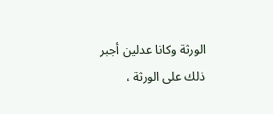الورثة وكانا عدلين أجبر ذلك على الورثة ،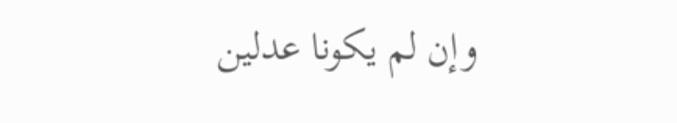وإن لم يكونا عدلين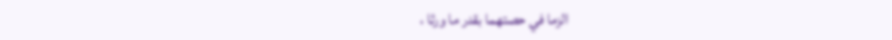الزما في حصتهما بقدر ما ورثا ،